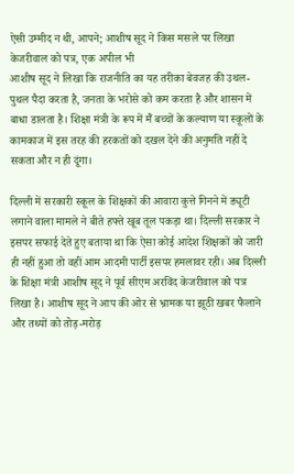ऐसी उम्मीद न थी, आपने; आशीष सूद ने किस मसले पर लिखा केजरीवाल को पत्र, एक अपील भी
आशीष सूद ने लिखा कि राजनीति का यह तरीका बेवजह की उथल-पुथल पैदा करता है, जनता के भरोसे को कम करता है और शासन में बाधा डालता है। शिक्षा मंत्री के रूप में मैं बच्चों के कल्याण या स्कूलों के कामकाज में इस तरह की हरकतों को दखल देने की अनुमति नहीं दे सकता और न ही दूंगा।

दिल्ली में सरकारी स्कूल के शिक्षकों की आवारा कुत्ते गिनने में ड्यूटी लगाने वाला मामले ने बीते हफ्ते खूब तूल पकड़ा था। दिल्ली सरकार ने इसपर सफाई देते हुए बताया था कि ऐसा कोई आदेश शिक्षकों को जारी ही नहीं हुआ तो वहीं आम आदमी पार्टी इसपर हमलावर रही। अब दिल्ली के शिक्षा मंत्री आशीष सूद ने पूर्व सीएम अरविंद केजरीवाल को पत्र लिखा है। आशीष सूद ने आप की ओर से भ्रामक या झूठी खबर फैलाने और तथ्यों को तोड़-मरोड़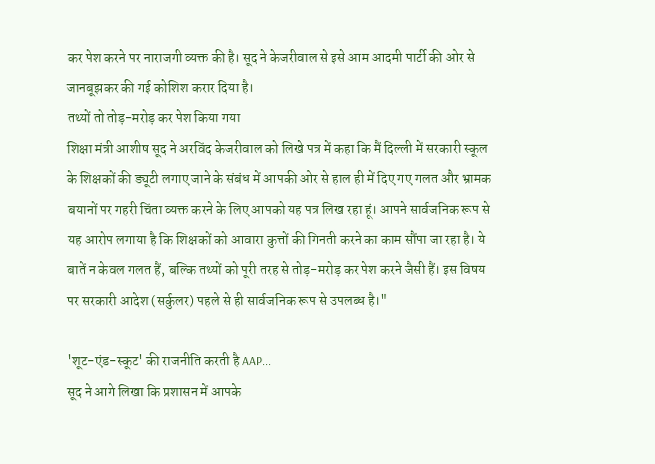कर पेश करने पर नाराजगी व्यक्त की है। सूद ने केजरीवाल से इसे आम आदमी पार्टी की ओर से जानबूझकर की गई कोशिश करार दिया है।
तथ्यों तो तोड़-मरोड़ कर पेश किया गया
शिक्षा मंत्री आशीष सूद ने अरविंद केजरीवाल को लिखे पत्र में कहा कि मैं दिल्ली में सरकारी स्कूल के शिक्षकों की ड्यूटी लगाए जाने के संबंध में आपकी ओर से हाल ही में दिए गए गलत और भ्रामक बयानों पर गहरी चिंता व्यक्त करने के लिए आपको यह पत्र लिख रहा हूं। आपने सार्वजनिक रूप से यह आरोप लगाया है कि शिक्षकों को आवारा कुत्तों की गिनती करने का काम सौंपा जा रहा है। ये बातें न केवल गलत हैं, बल्कि तथ्यों को पूरी तरह से तोड़-मरोड़ कर पेश करने जैसी हैं। इस विषय पर सरकारी आदेश (सर्कुलर) पहले से ही सार्वजनिक रूप से उपलब्ध है।"

'शूट-एंड-स्कूट' की राजनीति करती है AAP...
सूद ने आगे लिखा कि प्रशासन में आपके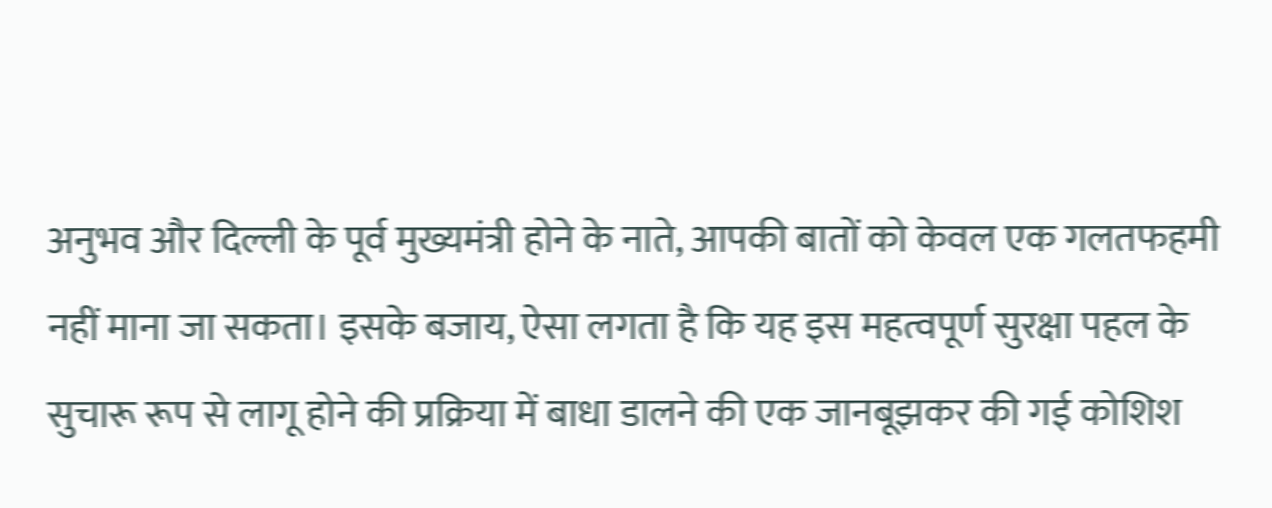अनुभव और दिल्ली के पूर्व मुख्यमंत्री होने के नाते, आपकी बातों को केवल एक गलतफहमी नहीं माना जा सकता। इसके बजाय, ऐसा लगता है कि यह इस महत्वपूर्ण सुरक्षा पहल के सुचारू रूप से लागू होने की प्रक्रिया में बाधा डालने की एक जानबूझकर की गई कोशिश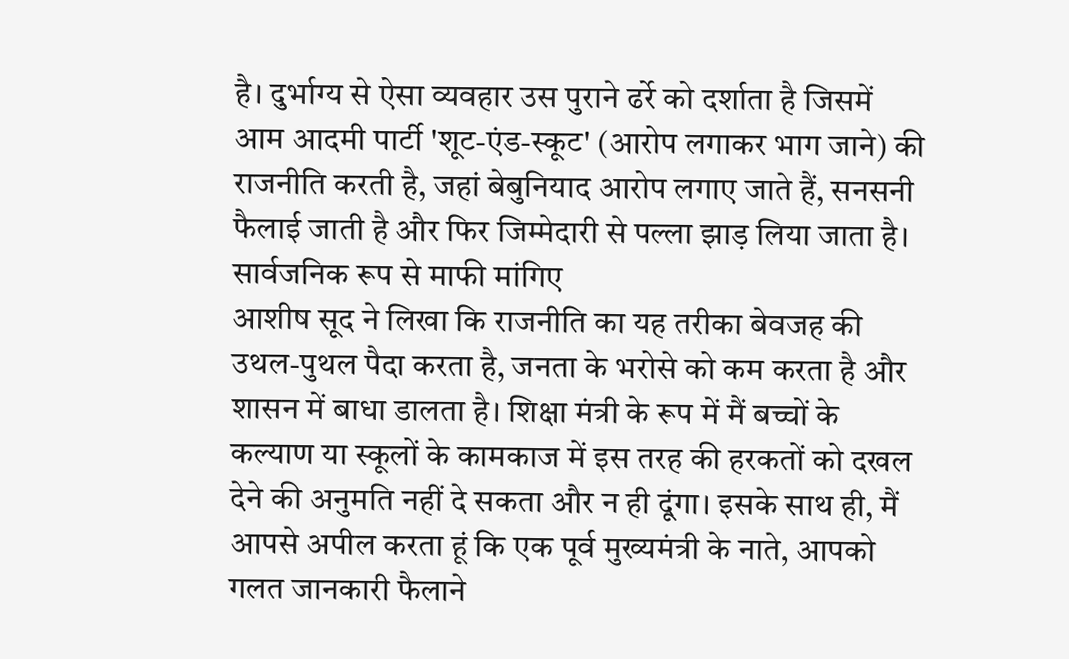है। दुर्भाग्य से ऐसा व्यवहार उस पुराने ढर्रे को दर्शाता है जिसमें आम आदमी पार्टी 'शूट-एंड-स्कूट' (आरोप लगाकर भाग जाने) की राजनीति करती है, जहां बेबुनियाद आरोप लगाए जाते हैं, सनसनी फैलाई जाती है और फिर जिम्मेदारी से पल्ला झाड़ लिया जाता है।
सार्वजनिक रूप से माफी मांगिए
आशीष सूद ने लिखा कि राजनीति का यह तरीका बेवजह की उथल-पुथल पैदा करता है, जनता के भरोसे को कम करता है और शासन में बाधा डालता है। शिक्षा मंत्री के रूप में मैं बच्चों के कल्याण या स्कूलों के कामकाज में इस तरह की हरकतों को दखल देने की अनुमति नहीं दे सकता और न ही दूंगा। इसके साथ ही, मैं आपसे अपील करता हूं कि एक पूर्व मुख्यमंत्री के नाते, आपको गलत जानकारी फैलाने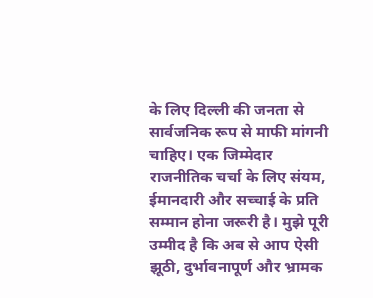के लिए दिल्ली की जनता से सार्वजनिक रूप से माफी मांगनी चाहिए। एक जिम्मेदार राजनीतिक चर्चा के लिए संयम, ईमानदारी और सच्चाई के प्रति सम्मान होना जरूरी है। मुझे पूरी उम्मीद है कि अब से आप ऐसी झूठी, दुर्भावनापूर्ण और भ्रामक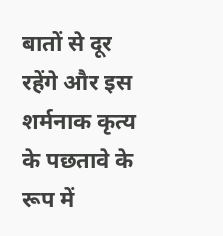बातों से दूर रहेंगे और इस शर्मनाक कृत्य के पछतावे के रूप में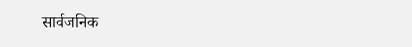सार्वजनिक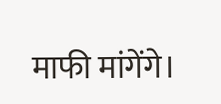माफी मांगेंगे।